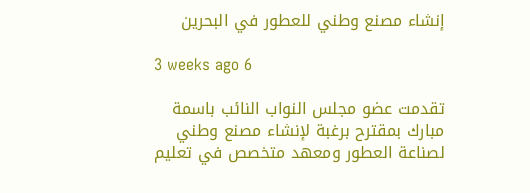إنشاء مصنع وطني للعطور في البحرين

3 weeks ago 6

تقدمت عضو مجلس النواب النائب باسمة مبارك بمقترح برغبة لإنشاء مصنع وطني لصناعة العطور ومعهد متخصص في تعليم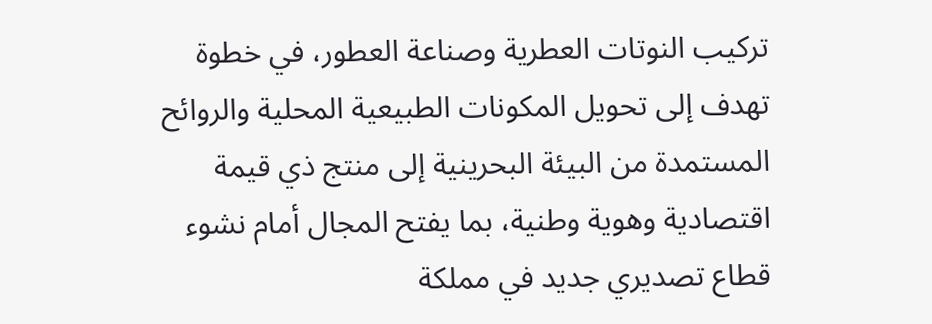تركيب النوتات العطرية وصناعة العطور، في خطوة تهدف إلى تحويل المكونات الطبيعية المحلية والروائح المستمدة من البيئة البحرينية إلى منتج ذي قيمة اقتصادية وهوية وطنية، بما يفتح المجال أمام نشوء قطاع تصديري جديد في مملكة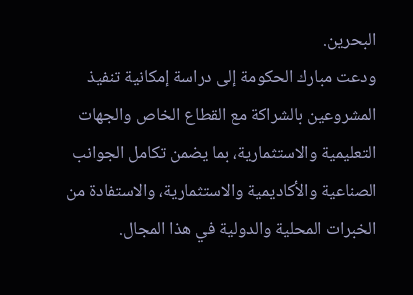البحرين.
ودعت مبارك الحكومة إلى دراسة إمكانية تنفيذ المشروعين بالشراكة مع القطاع الخاص والجهات التعليمية والاستثمارية، بما يضمن تكامل الجوانب الصناعية والأكاديمية والاستثمارية، والاستفادة من الخبرات المحلية والدولية في هذا المجال.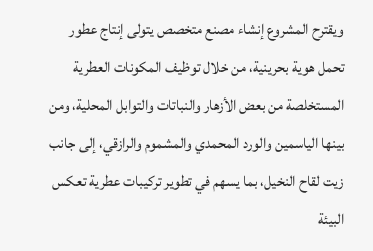ويقترح المشروع إنشاء مصنع متخصص يتولى إنتاج عطور تحمل هوية بحرينية، من خلال توظيف المكونات العطرية المستخلصة من بعض الأزهار والنباتات والتوابل المحلية، ومن بينها الياسمين والورد المحمدي والمشموم والرازقي، إلى جانب زيت لقاح النخيل، بما يسهم في تطوير تركيبات عطرية تعكس البيئة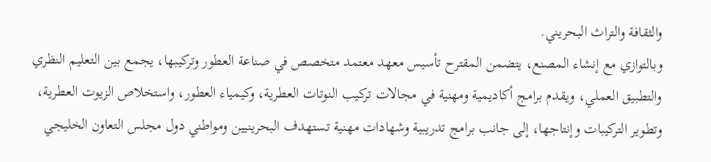والثقافة والتراث البحريني.
وبالتوازي مع إنشاء المصنع، يتضمن المقترح تأسيس معهد معتمد متخصص في صناعة العطور وتركيبها، يجمع بين التعليم النظري والتطبيق العملي، ويقدم برامج أكاديمية ومهنية في مجالات تركيب النوتات العطرية، وكيمياء العطور، واستخلاص الزيوت العطرية، وتطوير التركيبات وإنتاجها، إلى جانب برامج تدريبية وشهادات مهنية تستهدف البحرينيين ومواطني دول مجلس التعاون الخليجي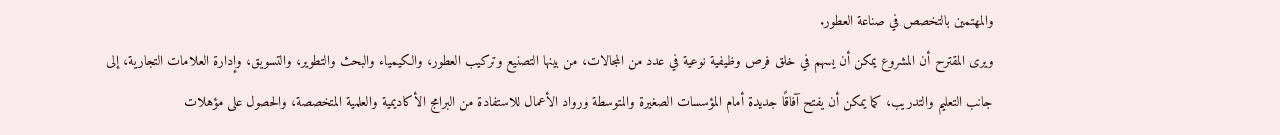والمهتمين بالتخصص في صناعة العطور.
ويرى المقترح أن المشروع يمكن أن يسهم في خلق فرص وظيفية نوعية في عدد من المجالات، من بينها التصنيع وتركيب العطور، والكيمياء والبحث والتطوير، والتسويق، وإدارة العلامات التجارية، إلى جانب التعليم والتدريب، كما يمكن أن يفتح آفاقًا جديدة أمام المؤسسات الصغيرة والمتوسطة ورواد الأعمال للاستفادة من البرامج الأكاديمية والعلمية المتخصصة، والحصول على مؤهلات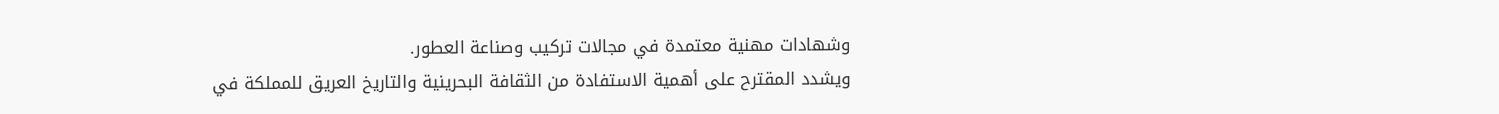وشهادات مهنية معتمدة في مجالات تركيب وصناعة العطور.
ويشدد المقترح على أهمية الاستفادة من الثقافة البحرينية والتاريخ العريق للمملكة في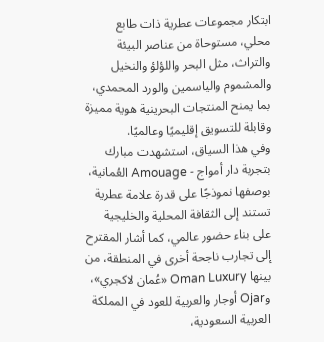ابتكار مجموعات عطرية ذات طابع محلي، مستوحاة من عناصر البيئة والتراث، مثل البحر واللؤلؤ والنخيل والمشموم والياسمين والورد المحمدي، بما يمنح المنتجات البحرينية هوية مميزة وقابلة للتسويق إقليميًا وعالميًا.
وفي هذا السياق، استشهدت مبارك بتجربة دار أمواج - Amouage العُمانية، بوصفها نموذجًا على قدرة علامة عطرية تستند إلى الثقافة المحلية والخليجية على بناء حضور عالمي، كما أشار المقترح إلى تجارب ناجحة أخرى في المنطقة، من بينها Oman Luxury «عُمان لاكجري»، وOjar أوجار والعربية للعود في المملكة العربية السعودية،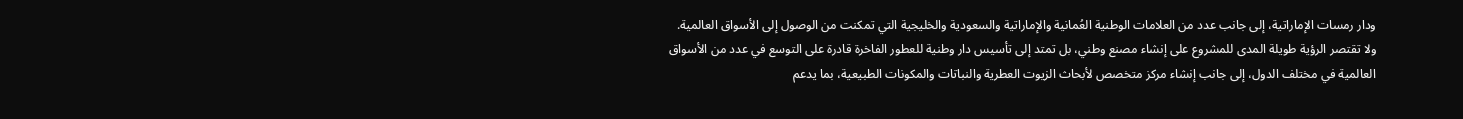ودار رمسات الإماراتية، إلى جانب عدد من العلامات الوطنية العُمانية والإماراتية والسعودية والخليجية التي تمكنت من الوصول إلى الأسواق العالمية.
ولا تقتصر الرؤية طويلة المدى للمشروع على إنشاء مصنع وطني، بل تمتد إلى تأسيس دار وطنية للعطور الفاخرة قادرة على التوسع في عدد من الأسواق العالمية في مختلف الدول، إلى جانب إنشاء مركز متخصص لأبحاث الزيوت العطرية والنباتات والمكونات الطبيعية، بما يدعم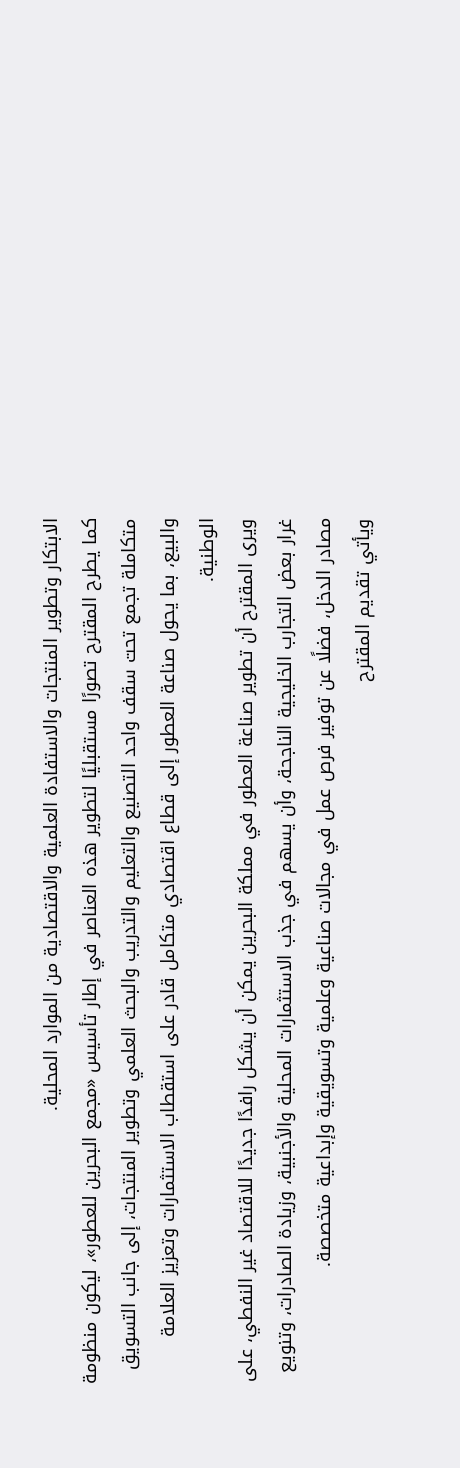الابتكار وتطوير المنتجات والاستفادة العلمية والاقتصادية من الموارد المحلية.
كما يطرح المقترح تصورًا مستقبليًا لتطوير هذه العناصر في إطار تأسيس «مجمع البحرين للعطور»، ليكون منظومة متكاملة تجمع تحت سقف واحد التصنيع والتعليم والتدريب والبحث العلمي وتطوير المنتجات، إلى جانب التسويق والبيع، بما يحول صناعة العطور إلى قطاع اقتصادي متكامل قادر على استقطاب الاستثمارات وتعزيز العلامة الوطنية.
ويرى المقترح أن تطوير صناعة العطور في مملكة البحرين يمكن أن يشكل رافدًا جديدًا للاقتصاد غير النفطي، على غرار بعض التجارب الخليجية الناجحة، وأن يسهم في جذب الاستثمارات المحلية والأجنبية، وزيادة الصادرات، وتنويع مصادر الدخل، فضلًا عن توفير فرص عمل في مجالات صناعية وعلمية وتسويقية وإبداعية متخصصة.
ويأتي تقديم المقترح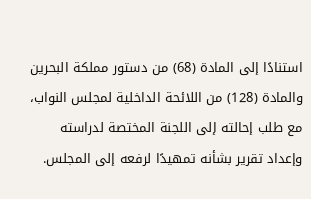استنادًا إلى المادة (68) من دستور مملكة البحرين والمادة (128) من اللائحة الداخلية لمجلس النواب، مع طلب إحالته إلى اللجنة المختصة لدراسته وإعداد تقرير بشأنه تمهيدًا لرفعه إلى المجلس.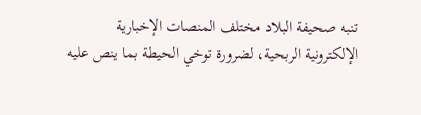تنبه صحيفة البلاد مختلف المنصات الإخبارية الإلكترونية الربحية، لضرورة توخي الحيطة بما ينص عليه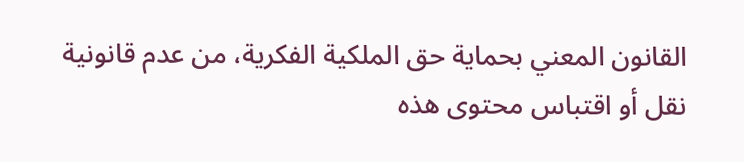القانون المعني بحماية حق الملكية الفكرية، من عدم قانونية نقل أو اقتباس محتوى هذه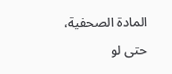المادة الصحفية، حتى لو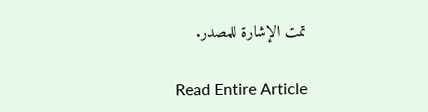تمت الإشارة للمصدر.

Read Entire Article